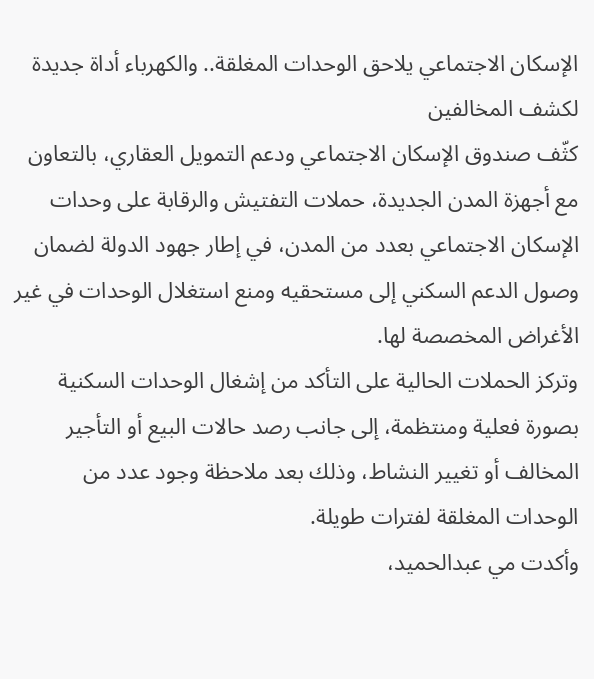الإسكان الاجتماعي يلاحق الوحدات المغلقة.. والكهرباء أداة جديدة لكشف المخالفين
كثّف صندوق الإسكان الاجتماعي ودعم التمويل العقاري، بالتعاون مع أجهزة المدن الجديدة، حملات التفتيش والرقابة على وحدات الإسكان الاجتماعي بعدد من المدن، في إطار جهود الدولة لضمان وصول الدعم السكني إلى مستحقيه ومنع استغلال الوحدات في غير الأغراض المخصصة لها.
وتركز الحملات الحالية على التأكد من إشغال الوحدات السكنية بصورة فعلية ومنتظمة، إلى جانب رصد حالات البيع أو التأجير المخالف أو تغيير النشاط، وذلك بعد ملاحظة وجود عدد من الوحدات المغلقة لفترات طويلة.
وأكدت مي عبدالحميد،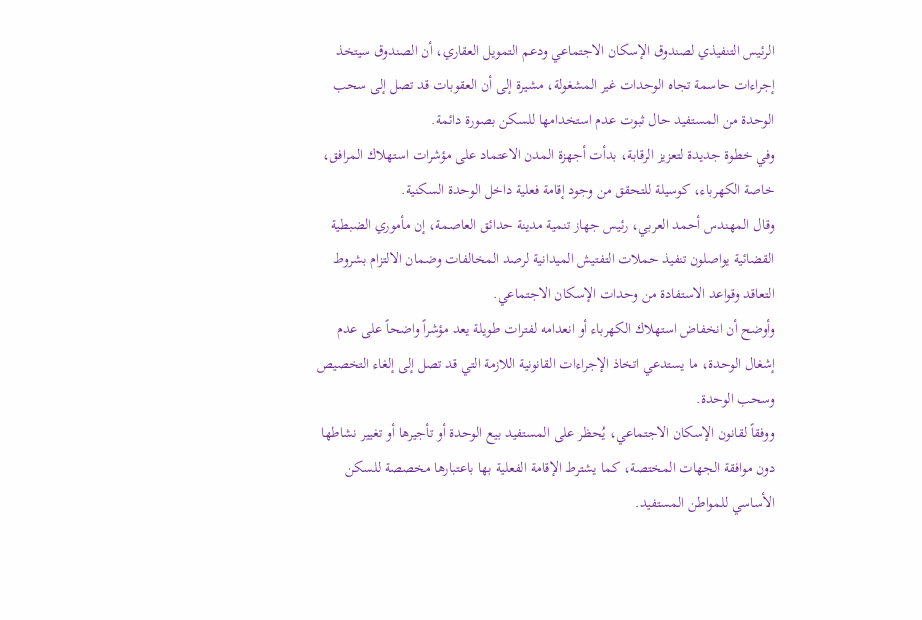الرئيس التنفيذي لصندوق الإسكان الاجتماعي ودعم التمويل العقاري، أن الصندوق سيتخذ إجراءات حاسمة تجاه الوحدات غير المشغولة، مشيرة إلى أن العقوبات قد تصل إلى سحب الوحدة من المستفيد حال ثبوت عدم استخدامها للسكن بصورة دائمة.
وفي خطوة جديدة لتعزيز الرقابة، بدأت أجهزة المدن الاعتماد على مؤشرات استهلاك المرافق، خاصة الكهرباء، كوسيلة للتحقق من وجود إقامة فعلية داخل الوحدة السكنية.
وقال المهندس أحمد العربي، رئيس جهاز تنمية مدينة حدائق العاصمة، إن مأموري الضبطية القضائية يواصلون تنفيذ حملات التفتيش الميدانية لرصد المخالفات وضمان الالتزام بشروط التعاقد وقواعد الاستفادة من وحدات الإسكان الاجتماعي.
وأوضح أن انخفاض استهلاك الكهرباء أو انعدامه لفترات طويلة يعد مؤشراً واضحاً على عدم إشغال الوحدة، ما يستدعي اتخاذ الإجراءات القانونية اللازمة التي قد تصل إلى إلغاء التخصيص وسحب الوحدة.
ووفقاً لقانون الإسكان الاجتماعي، يُحظر على المستفيد بيع الوحدة أو تأجيرها أو تغيير نشاطها دون موافقة الجهات المختصة، كما يشترط الإقامة الفعلية بها باعتبارها مخصصة للسكن الأساسي للمواطن المستفيد.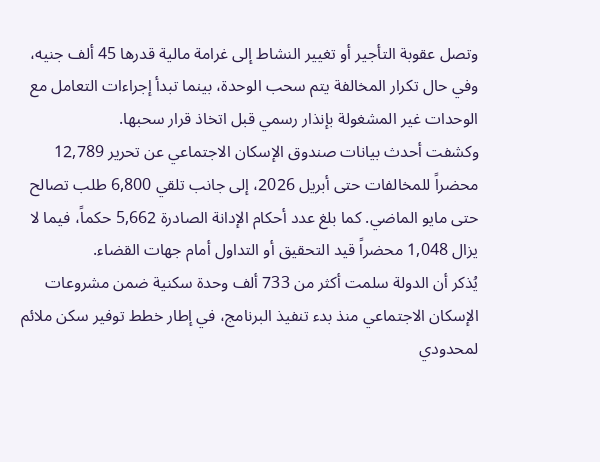وتصل عقوبة التأجير أو تغيير النشاط إلى غرامة مالية قدرها 45 ألف جنيه، وفي حال تكرار المخالفة يتم سحب الوحدة، بينما تبدأ إجراءات التعامل مع الوحدات غير المشغولة بإنذار رسمي قبل اتخاذ قرار سحبها.
وكشفت أحدث بيانات صندوق الإسكان الاجتماعي عن تحرير 12,789 محضراً للمخالفات حتى أبريل 2026، إلى جانب تلقي 6,800 طلب تصالح حتى مايو الماضي. كما بلغ عدد أحكام الإدانة الصادرة 5,662 حكماً، فيما لا يزال 1,048 محضراً قيد التحقيق أو التداول أمام جهات القضاء.
يُذكر أن الدولة سلمت أكثر من 733 ألف وحدة سكنية ضمن مشروعات الإسكان الاجتماعي منذ بدء تنفيذ البرنامج، في إطار خطط توفير سكن ملائم لمحدودي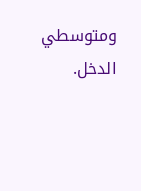ومتوسطي الدخل.